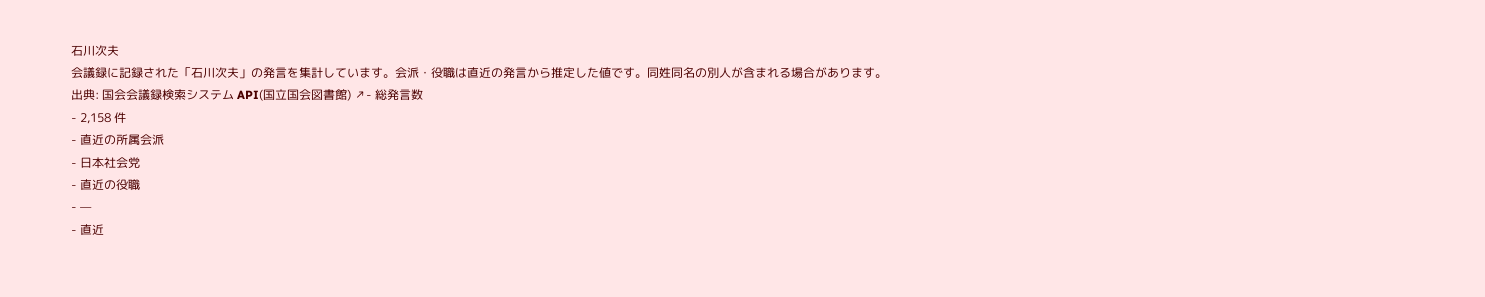石川次夫
会議録に記録された「石川次夫」の発言を集計しています。会派・役職は直近の発言から推定した値です。同姓同名の別人が含まれる場合があります。
出典: 国会会議録検索システム API(国立国会図書館) ↗- 総発言数
- 2,158 件
- 直近の所属会派
- 日本社会党
- 直近の役職
- —
- 直近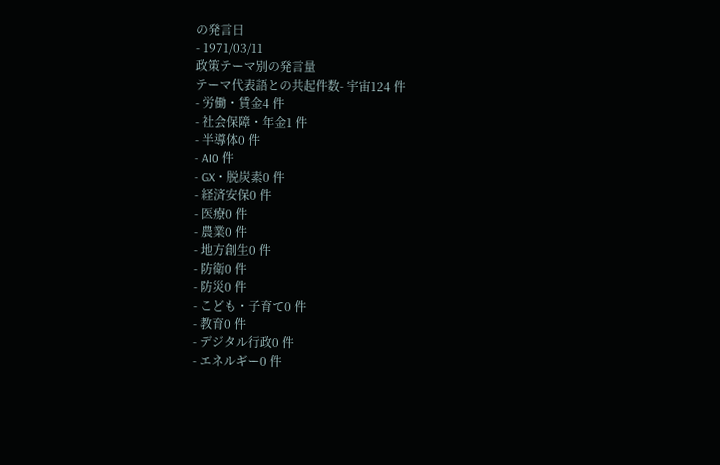の発言日
- 1971/03/11
政策テーマ別の発言量
テーマ代表語との共起件数- 宇宙124 件
- 労働・賃金4 件
- 社会保障・年金1 件
- 半導体0 件
- AI0 件
- GX・脱炭素0 件
- 経済安保0 件
- 医療0 件
- 農業0 件
- 地方創生0 件
- 防衛0 件
- 防災0 件
- こども・子育て0 件
- 教育0 件
- デジタル行政0 件
- エネルギー0 件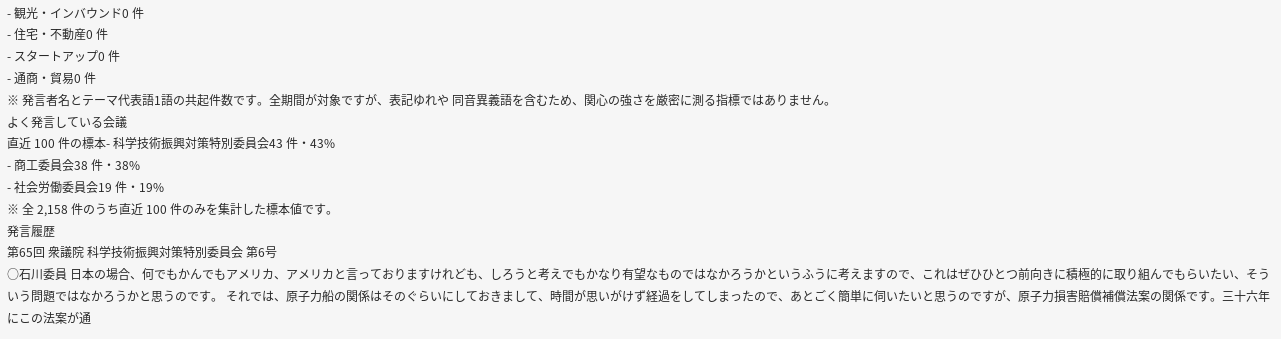- 観光・インバウンド0 件
- 住宅・不動産0 件
- スタートアップ0 件
- 通商・貿易0 件
※ 発言者名とテーマ代表語1語の共起件数です。全期間が対象ですが、表記ゆれや 同音異義語を含むため、関心の強さを厳密に測る指標ではありません。
よく発言している会議
直近 100 件の標本- 科学技術振興対策特別委員会43 件・43%
- 商工委員会38 件・38%
- 社会労働委員会19 件・19%
※ 全 2,158 件のうち直近 100 件のみを集計した標本値です。
発言履歴
第65回 衆議院 科学技術振興対策特別委員会 第6号
○石川委員 日本の場合、何でもかんでもアメリカ、アメリカと言っておりますけれども、しろうと考えでもかなり有望なものではなかろうかというふうに考えますので、これはぜひひとつ前向きに積極的に取り組んでもらいたい、そういう問題ではなかろうかと思うのです。 それでは、原子力船の関係はそのぐらいにしておきまして、時間が思いがけず経過をしてしまったので、あとごく簡単に伺いたいと思うのですが、原子力損害賠償補償法案の関係です。三十六年にこの法案が通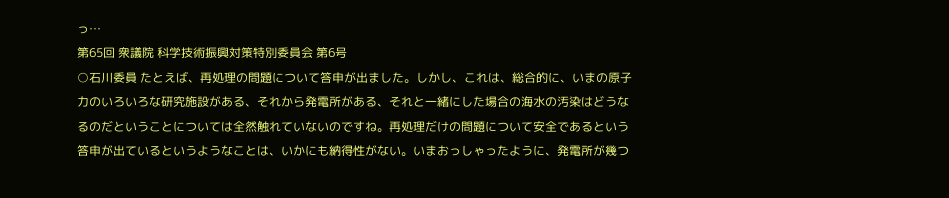っ…
第65回 衆議院 科学技術振興対策特別委員会 第6号
○石川委員 たとえば、再処理の問題について答申が出ました。しかし、これは、総合的に、いまの原子力のいろいろな研究施設がある、それから発電所がある、それと一緒にした場合の海水の汚染はどうなるのだということについては全然触れていないのですね。再処理だけの問題について安全であるという答申が出ているというようなことは、いかにも納得性がない。いまおっしゃったように、発電所が幾つ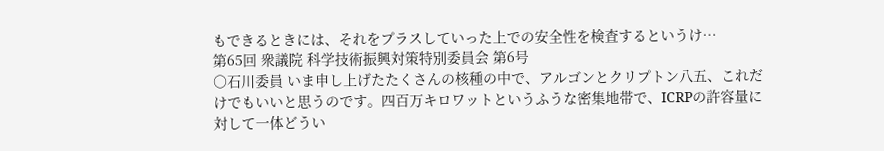もできるときには、それをプラスしていった上での安全性を検査するというけ…
第65回 衆議院 科学技術振興対策特別委員会 第6号
○石川委員 いま申し上げたたくさんの核種の中で、アルゴンとクリプトン八五、これだけでもいいと思うのです。四百万キロワットというふうな密集地帯で、ICRPの許容量に対して一体どうい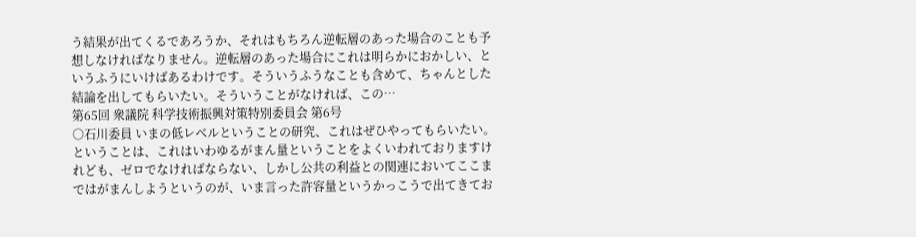う結果が出てくるであろうか、それはもちろん逆転層のあった場合のことも予想しなければなりません。逆転層のあった場合にこれは明らかにおかしい、というふうにいけばあるわけです。そういうふうなことも含めて、ちゃんとした結論を出してもらいたい。そういうことがなければ、この…
第65回 衆議院 科学技術振興対策特別委員会 第6号
○石川委員 いまの低レベルということの研究、これはぜひやってもらいたい。ということは、これはいわゆるがまん量ということをよくいわれておりますけれども、ゼロでなければならない、しかし公共の利益との関連においてここまではがまんしようというのが、いま言った許容量というかっこうで出てきてお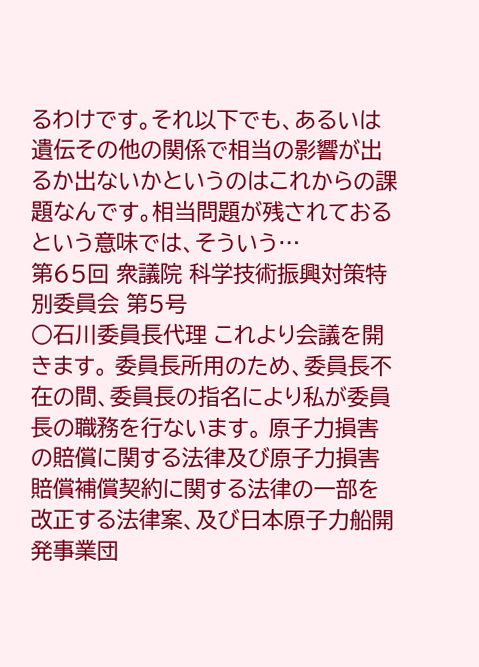るわけです。それ以下でも、あるいは遺伝その他の関係で相当の影響が出るか出ないかというのはこれからの課題なんです。相当問題が残されておるという意味では、そういう…
第65回 衆議院 科学技術振興対策特別委員会 第5号
○石川委員長代理 これより会議を開きます。 委員長所用のため、委員長不在の間、委員長の指名により私が委員長の職務を行ないます。 原子力損害の賠償に関する法律及び原子力損害賠償補償契約に関する法律の一部を改正する法律案、及び日本原子力船開発事業団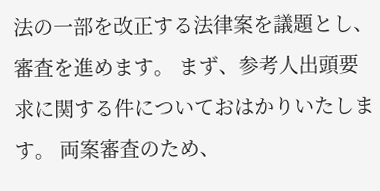法の一部を改正する法律案を議題とし、審査を進めます。 まず、参考人出頭要求に関する件についておはかりいたします。 両案審査のため、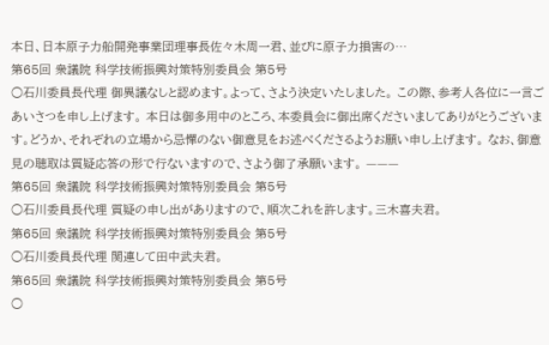本日、日本原子力船開発事業団理事長佐々木周一君、並びに原子力損害の…
第65回 衆議院 科学技術振興対策特別委員会 第5号
○石川委員長代理 御異議なしと認めます。よって、さよう決定いたしました。 この際、参考人各位に一言ごあいさつを申し上げます。 本日は御多用中のところ、本委員会に御出席くださいましてありがとうございます。どうか、それぞれの立場から忌憚のない御意見をお述べくださるようお願い申し上げます。 なお、御意見の聴取は質疑応答の形で行ないますので、さよう御了承願います。 ———
第65回 衆議院 科学技術振興対策特別委員会 第5号
○石川委員長代理 質疑の申し出がありますので、順次これを許します。三木喜夫君。
第65回 衆議院 科学技術振興対策特別委員会 第5号
○石川委員長代理 関連して田中武夫君。
第65回 衆議院 科学技術振興対策特別委員会 第5号
○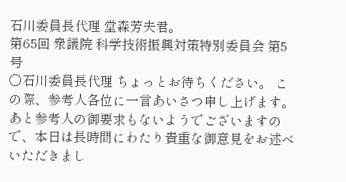石川委員長代理 堂森芳夫君。
第65回 衆議院 科学技術振興対策特別委員会 第5号
○石川委員長代理 ちょっとお待ちください。 この際、参考人各位に一言あいさつ申し上げます。 あと参考人の御要求もないようでございますので、本日は長時間にわたり貴重な御意見をお述べいただきまし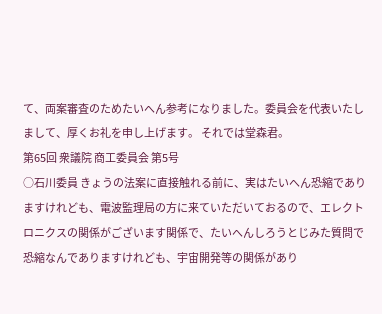て、両案審査のためたいへん参考になりました。委員会を代表いたしまして、厚くお礼を申し上げます。 それでは堂森君。
第65回 衆議院 商工委員会 第5号
○石川委員 きょうの法案に直接触れる前に、実はたいへん恐縮でありますけれども、電波監理局の方に来ていただいておるので、エレクトロニクスの関係がございます関係で、たいへんしろうとじみた質問で恐縮なんでありますけれども、宇宙開発等の関係があり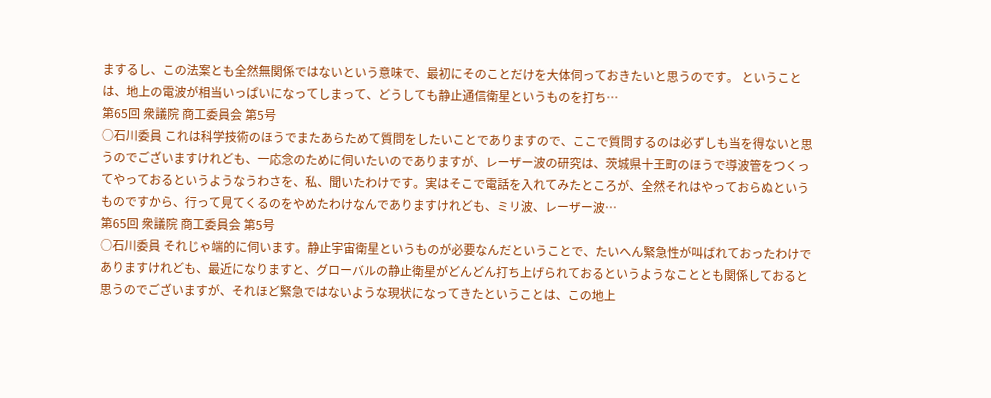まするし、この法案とも全然無関係ではないという意味で、最初にそのことだけを大体伺っておきたいと思うのです。 ということは、地上の電波が相当いっぱいになってしまって、どうしても静止通信衛星というものを打ち…
第65回 衆議院 商工委員会 第5号
○石川委員 これは科学技術のほうでまたあらためて質問をしたいことでありますので、ここで質問するのは必ずしも当を得ないと思うのでございますけれども、一応念のために伺いたいのでありますが、レーザー波の研究は、茨城県十王町のほうで導波管をつくってやっておるというようなうわさを、私、聞いたわけです。実はそこで電話を入れてみたところが、全然それはやっておらぬというものですから、行って見てくるのをやめたわけなんでありますけれども、ミリ波、レーザー波…
第65回 衆議院 商工委員会 第5号
○石川委員 それじゃ端的に伺います。静止宇宙衛星というものが必要なんだということで、たいへん緊急性が叫ばれておったわけでありますけれども、最近になりますと、グローバルの静止衛星がどんどん打ち上げられておるというようなこととも関係しておると思うのでございますが、それほど緊急ではないような現状になってきたということは、この地上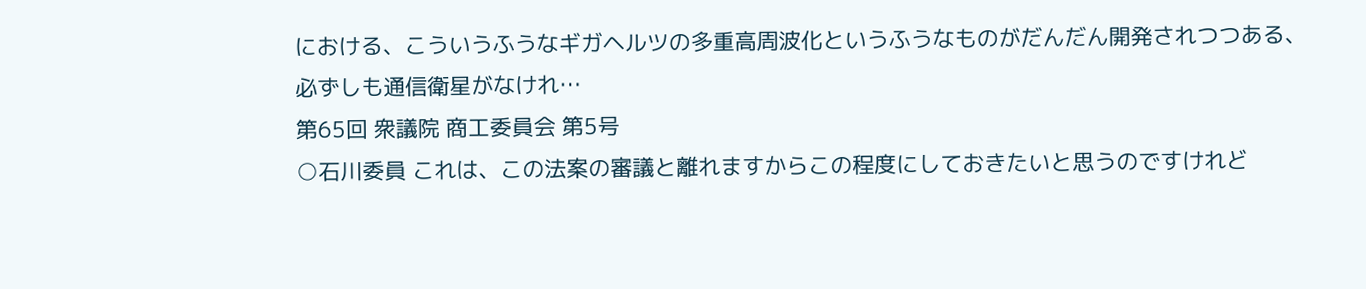における、こういうふうなギガヘルツの多重高周波化というふうなものがだんだん開発されつつある、必ずしも通信衛星がなけれ…
第65回 衆議院 商工委員会 第5号
○石川委員 これは、この法案の審議と離れますからこの程度にしておきたいと思うのですけれど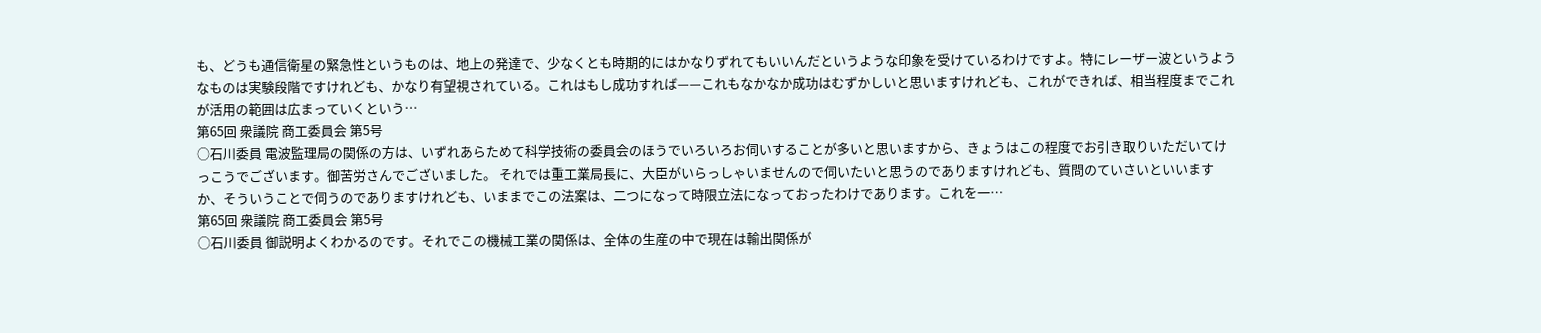も、どうも通信衛星の緊急性というものは、地上の発達で、少なくとも時期的にはかなりずれてもいいんだというような印象を受けているわけですよ。特にレーザー波というようなものは実験段階ですけれども、かなり有望視されている。これはもし成功すれば——これもなかなか成功はむずかしいと思いますけれども、これができれば、相当程度までこれが活用の範囲は広まっていくという…
第65回 衆議院 商工委員会 第5号
○石川委員 電波監理局の関係の方は、いずれあらためて科学技術の委員会のほうでいろいろお伺いすることが多いと思いますから、きょうはこの程度でお引き取りいただいてけっこうでございます。御苦労さんでございました。 それでは重工業局長に、大臣がいらっしゃいませんので伺いたいと思うのでありますけれども、質問のていさいといいますか、そういうことで伺うのでありますけれども、いままでこの法案は、二つになって時限立法になっておったわけであります。これを一…
第65回 衆議院 商工委員会 第5号
○石川委員 御説明よくわかるのです。それでこの機械工業の関係は、全体の生産の中で現在は輸出関係が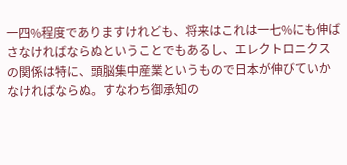一四%程度でありますけれども、将来はこれは一七%にも伸ばさなければならぬということでもあるし、エレクトロニクスの関係は特に、頭脳集中産業というもので日本が伸びていかなければならぬ。すなわち御承知の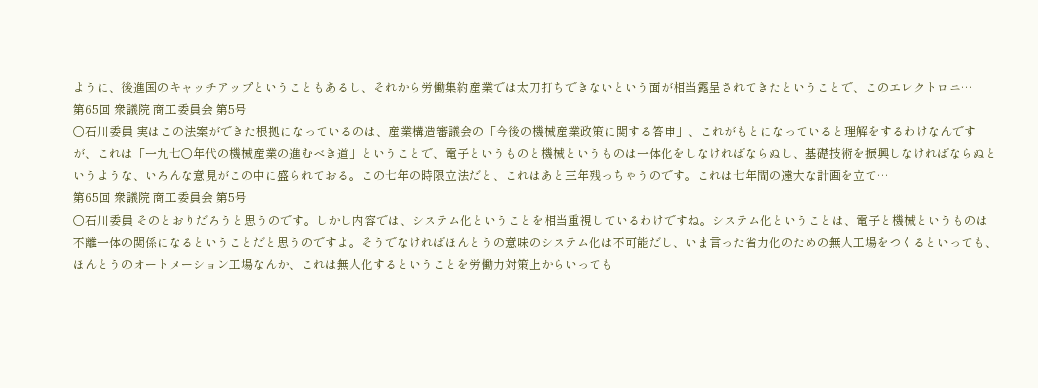ように、後進国のキャッチアップということもあるし、それから労働集約産業では太刀打ちできないという面が相当露呈されてきたということで、このエレクトロニ…
第65回 衆議院 商工委員会 第5号
○石川委員 実はこの法案ができた根拠になっているのは、産業構造審議会の「今後の機械産業政策に関する答申」、これがもとになっていると理解をするわけなんですが、これは「一九七〇年代の機械産業の進むべき道」ということで、電子というものと機械というものは一体化をしなければならぬし、基礎技術を振興しなければならぬというような、いろんな意見がこの中に盛られておる。この七年の時限立法だと、これはあと三年残っちゃうのです。これは七年間の遠大な計画を立て…
第65回 衆議院 商工委員会 第5号
○石川委員 そのとおりだろうと思うのです。しかし内容では、システム化ということを相当重視しているわけですね。システム化ということは、電子と機械というものは不離一体の関係になるということだと思うのですよ。そうでなければほんとうの意味のシステム化は不可能だし、いま言った省力化のための無人工場をつくるといっても、ほんとうのオートメーション工場なんか、これは無人化するということを労働力対策上からいっても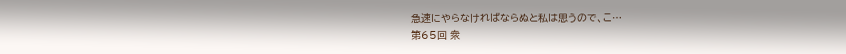急速にやらなければならぬと私は思うので、こ…
第65回 衆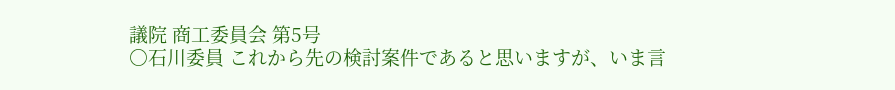議院 商工委員会 第5号
○石川委員 これから先の検討案件であると思いますが、いま言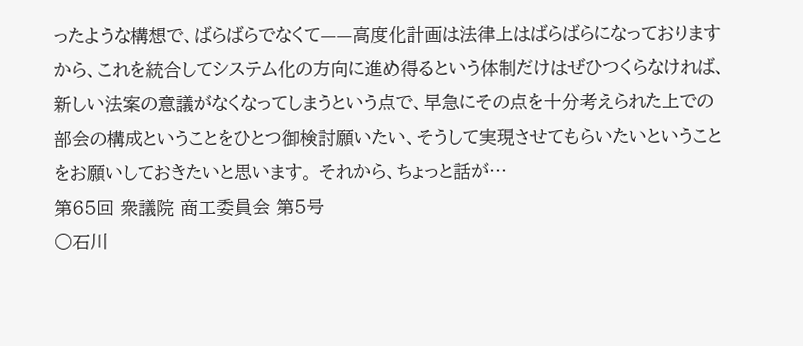ったような構想で、ばらばらでなくて——高度化計画は法律上はばらばらになっておりますから、これを統合してシステム化の方向に進め得るという体制だけはぜひつくらなければ、新しい法案の意議がなくなってしまうという点で、早急にその点を十分考えられた上での部会の構成ということをひとつ御検討願いたい、そうして実現させてもらいたいということをお願いしておきたいと思います。 それから、ちょっと話が…
第65回 衆議院 商工委員会 第5号
○石川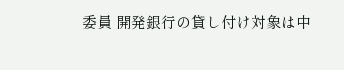委員 開発銀行の貸し付け対象は中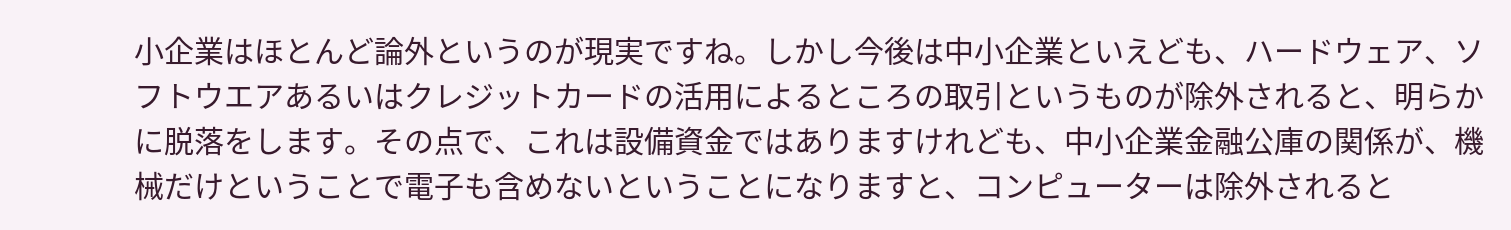小企業はほとんど論外というのが現実ですね。しかし今後は中小企業といえども、ハードウェア、ソフトウエアあるいはクレジットカードの活用によるところの取引というものが除外されると、明らかに脱落をします。その点で、これは設備資金ではありますけれども、中小企業金融公庫の関係が、機械だけということで電子も含めないということになりますと、コンピューターは除外されると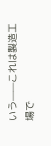いう——これは製造工場で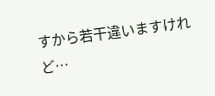すから若干違いますけれど…